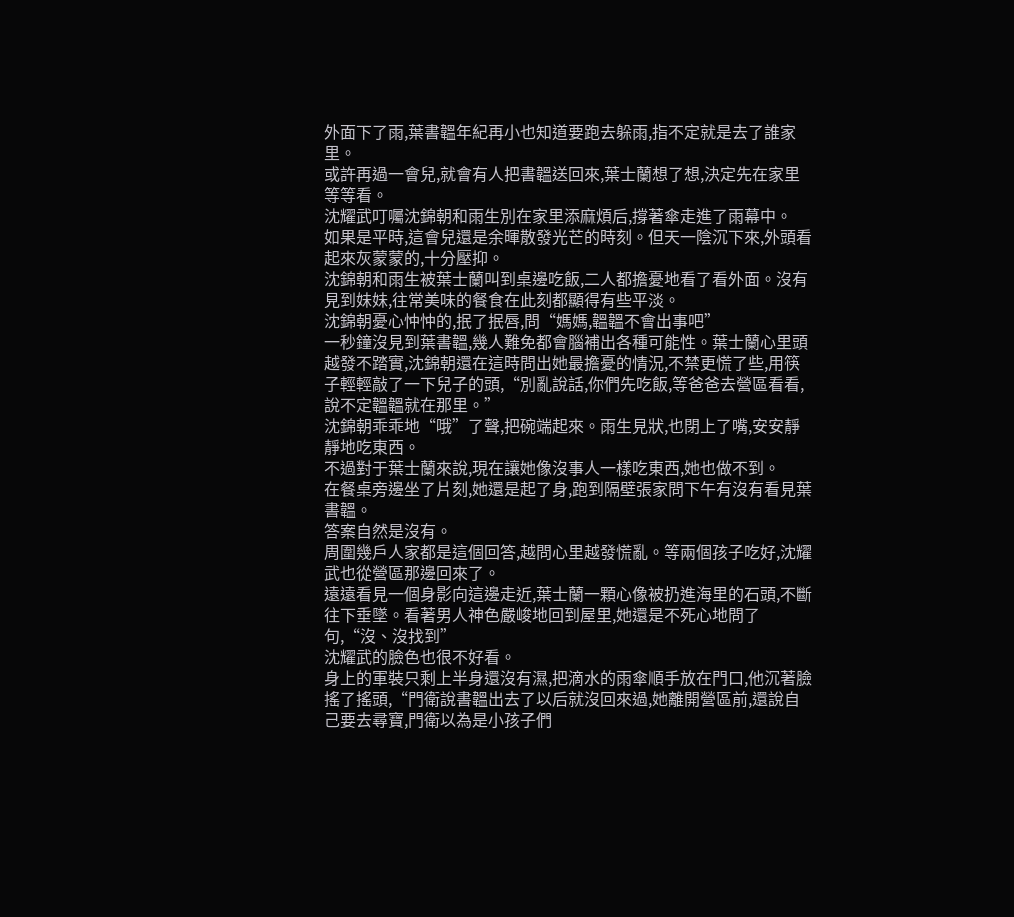外面下了雨,葉書韞年紀再小也知道要跑去躲雨,指不定就是去了誰家里。
或許再過一會兒,就會有人把書韞送回來,葉士蘭想了想,決定先在家里等等看。
沈耀武叮囑沈錦朝和雨生別在家里添麻煩后,撐著傘走進了雨幕中。
如果是平時,這會兒還是余暉散發光芒的時刻。但天一陰沉下來,外頭看起來灰蒙蒙的,十分壓抑。
沈錦朝和雨生被葉士蘭叫到桌邊吃飯,二人都擔憂地看了看外面。沒有見到妹妹,往常美味的餐食在此刻都顯得有些平淡。
沈錦朝憂心忡忡的,抿了抿唇,問“媽媽,韞韞不會出事吧”
一秒鐘沒見到葉書韞,幾人難免都會腦補出各種可能性。葉士蘭心里頭越發不踏實,沈錦朝還在這時問出她最擔憂的情況,不禁更慌了些,用筷子輕輕敲了一下兒子的頭,“別亂說話,你們先吃飯,等爸爸去營區看看,說不定韞韞就在那里。”
沈錦朝乖乖地“哦”了聲,把碗端起來。雨生見狀,也閉上了嘴,安安靜靜地吃東西。
不過對于葉士蘭來說,現在讓她像沒事人一樣吃東西,她也做不到。
在餐桌旁邊坐了片刻,她還是起了身,跑到隔壁張家問下午有沒有看見葉書韞。
答案自然是沒有。
周圍幾戶人家都是這個回答,越問心里越發慌亂。等兩個孩子吃好,沈耀武也從營區那邊回來了。
遠遠看見一個身影向這邊走近,葉士蘭一顆心像被扔進海里的石頭,不斷往下垂墜。看著男人神色嚴峻地回到屋里,她還是不死心地問了句,“沒、沒找到”
沈耀武的臉色也很不好看。
身上的軍裝只剩上半身還沒有濕,把滴水的雨傘順手放在門口,他沉著臉搖了搖頭,“門衛說書韞出去了以后就沒回來過,她離開營區前,還說自己要去尋寶,門衛以為是小孩子們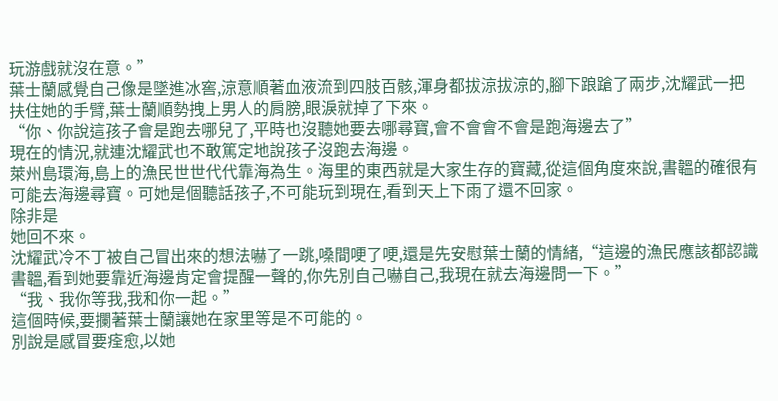玩游戲就沒在意。”
葉士蘭感覺自己像是墜進冰窖,涼意順著血液流到四肢百骸,渾身都拔涼拔涼的,腳下踉蹌了兩步,沈耀武一把扶住她的手臂,葉士蘭順勢拽上男人的肩膀,眼淚就掉了下來。
“你、你說這孩子會是跑去哪兒了,平時也沒聽她要去哪尋寶,會不會會不會是跑海邊去了”
現在的情況,就連沈耀武也不敢篤定地說孩子沒跑去海邊。
萊州島環海,島上的漁民世世代代靠海為生。海里的東西就是大家生存的寶藏,從這個角度來說,書韞的確很有可能去海邊尋寶。可她是個聽話孩子,不可能玩到現在,看到天上下雨了還不回家。
除非是
她回不來。
沈耀武冷不丁被自己冒出來的想法嚇了一跳,嗓間哽了哽,還是先安慰葉士蘭的情緒,“這邊的漁民應該都認識書韞,看到她要靠近海邊肯定會提醒一聲的,你先別自己嚇自己,我現在就去海邊問一下。”
“我、我你等我,我和你一起。”
這個時候,要攔著葉士蘭讓她在家里等是不可能的。
別說是感冒要痊愈,以她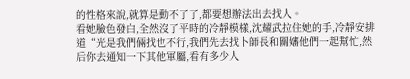的性格來說,就算是動不了了,都要想辦法出去找人。
看她臉色發白,全然沒了平時的冷靜模樣,沈耀武拉住她的手,冷靜安排道“光是我們倆找也不行,我們先去找卜師長和關嬸他們一起幫忙,然后你去通知一下其他軍屬,看有多少人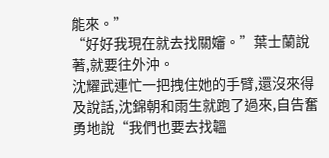能來。”
“好好我現在就去找關嬸。”葉士蘭說著,就要往外沖。
沈耀武連忙一把拽住她的手臂,還沒來得及說話,沈錦朝和雨生就跑了過來,自告奮勇地說“我們也要去找韞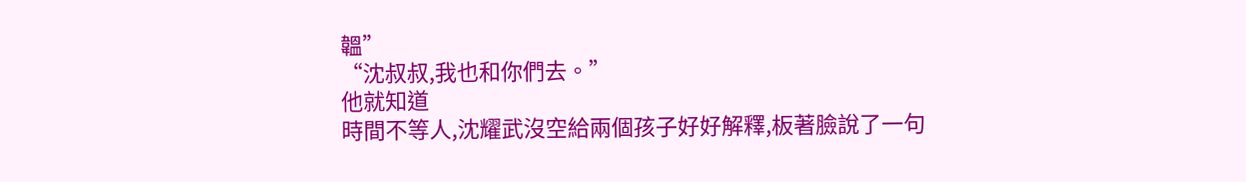韞”
“沈叔叔,我也和你們去。”
他就知道
時間不等人,沈耀武沒空給兩個孩子好好解釋,板著臉說了一句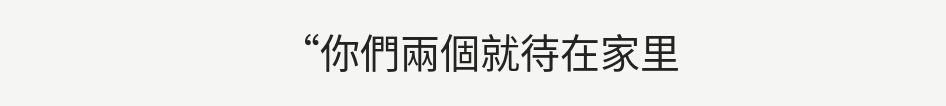“你們兩個就待在家里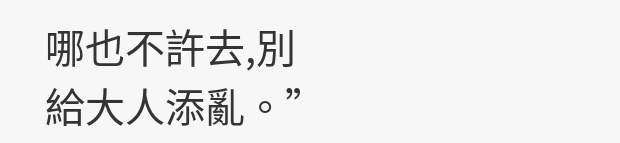哪也不許去,別給大人添亂。”